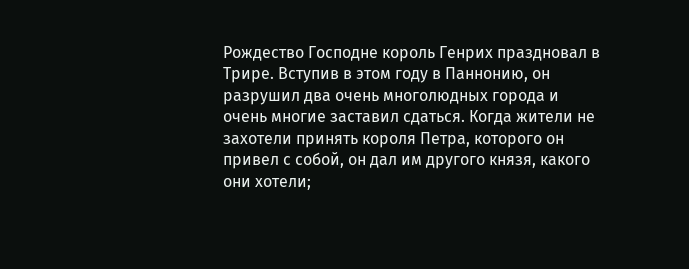Рождество Господне король Генрих праздновал в Трире. Вступив в этом году в Паннонию, он разрушил два очень многолюдных города и очень многие заставил сдаться. Когда жители не захотели принять короля Петра, которого он привел с собой, он дал им другого князя, какого они хотели;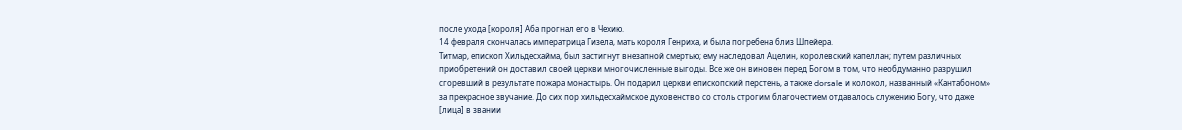после ухода [короля] Аба прогнал его в Чехию.
14 февраля скончалась императрица Гизела, мать короля Генриха, и была погребена близ Шпейера.
Титмар, епископ Хильдесхайма, был застигнут внезапной смертью; ему наследовал Ацелин, королевский капеллан; путем различных приобретений он доставил своей церкви многочисленные выгоды. Все же он виновен перед Богом в том, что необдуманно разрушил сгоревший в результате пожара монастырь. Он подарил церкви епископский перстень, а также dorsale и колокол, названный «Кантабоном» за прекрасное звучание. До сих пор хильдесхаймское духовенство со столь строгим благочестием отдавалось служению Богу, что даже [лица] в звании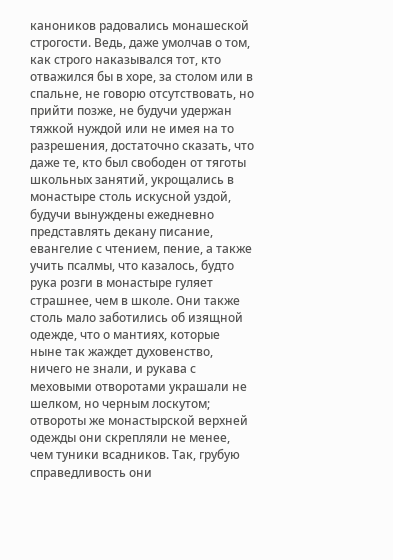каноников радовались монашеской строгости. Ведь, даже умолчав о том, как строго наказывался тот, кто отважился бы в хоре, за столом или в спальне, не говорю отсутствовать, но прийти позже, не будучи удержан тяжкой нуждой или не имея на то разрешения, достаточно сказать, что даже те, кто был свободен от тяготы школьных занятий, укрощались в монастыре столь искусной уздой, будучи вынуждены ежедневно представлять декану писание, евангелие с чтением, пение, а также учить псалмы, что казалось, будто рука розги в монастыре гуляет страшнее, чем в школе. Они также столь мало заботились об изящной одежде, что о мантиях, которые ныне так жаждет духовенство, ничего не знали, и рукава с меховыми отворотами украшали не шелком, но черным лоскутом; отвороты же монастырской верхней одежды они скрепляли не менее, чем туники всадников. Так, грубую справедливость они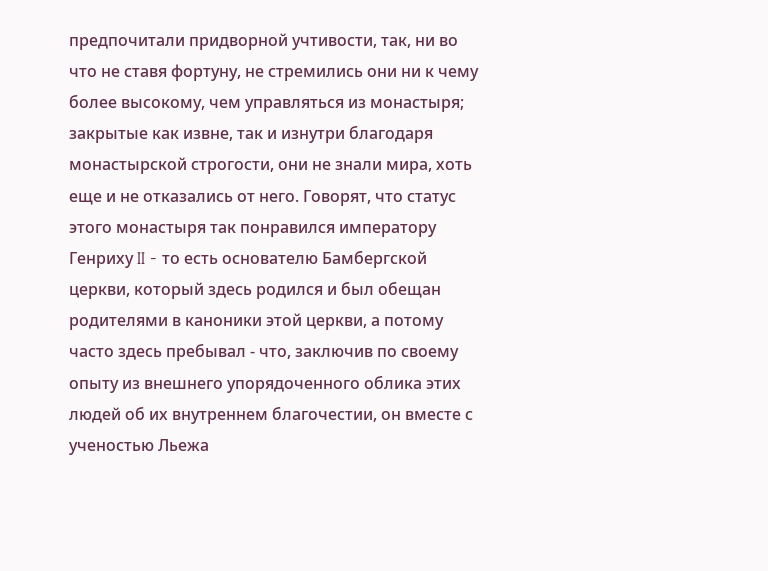предпочитали придворной учтивости, так, ни во что не ставя фортуну, не стремились они ни к чему более высокому, чем управляться из монастыря; закрытые как извне, так и изнутри благодаря монастырской строгости, они не знали мира, хоть еще и не отказались от него. Говорят, что статус этого монастыря так понравился императору Генриху II - то есть основателю Бамбергской церкви, который здесь родился и был обещан родителями в каноники этой церкви, а потому часто здесь пребывал - что, заключив по своему опыту из внешнего упорядоченного облика этих людей об их внутреннем благочестии, он вместе с ученостью Льежа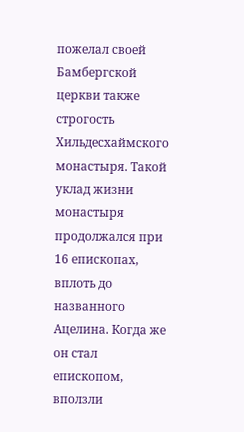пожелал своей Бамбергской церкви также строгость Хильдесхаймского монастыря. Такой уклад жизни монастыря продолжался при 16 епископах, вплоть до названного Ацелина. Когда же он стал епископом, вползли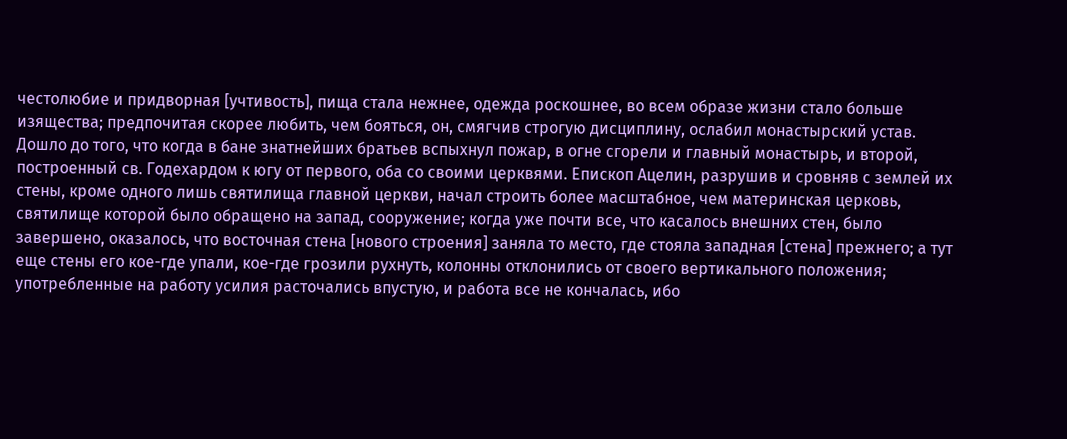честолюбие и придворная [учтивость], пища стала нежнее, одежда роскошнее, во всем образе жизни стало больше изящества; предпочитая скорее любить, чем бояться, он, смягчив строгую дисциплину, ослабил монастырский устав. Дошло до того, что когда в бане знатнейших братьев вспыхнул пожар, в огне сгорели и главный монастырь, и второй, построенный св. Годехардом к югу от первого, оба со своими церквями. Епископ Ацелин, разрушив и сровняв с землей их стены, кроме одного лишь святилища главной церкви, начал строить более масштабное, чем материнская церковь, святилище которой было обращено на запад, сооружение; когда уже почти все, что касалось внешних стен, было завершено, оказалось, что восточная стена [нового строения] заняла то место, где стояла западная [стена] прежнего; а тут еще стены его кое-где упали, кое-где грозили рухнуть, колонны отклонились от своего вертикального положения; употребленные на работу усилия расточались впустую, и работа все не кончалась, ибо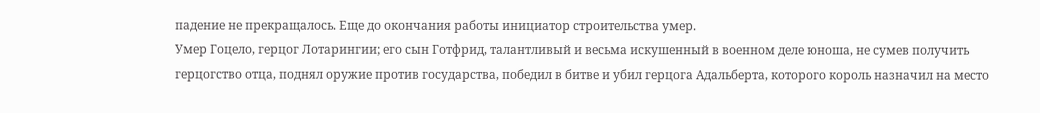падение не прекращалось. Еще до окончания работы инициатор строительства умер.
Умер Гоцело, герцог Лотарингии; его сын Готфрид, талантливый и весьма искушенный в военном деле юноша, не сумев получить герцогство отца, поднял оружие против государства, победил в битве и убил герцога Адальберта, которого король назначил на место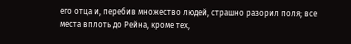его отца и, перебив множество людей, страшно разорил поля; все места вплоть до Рейна, кроме тех,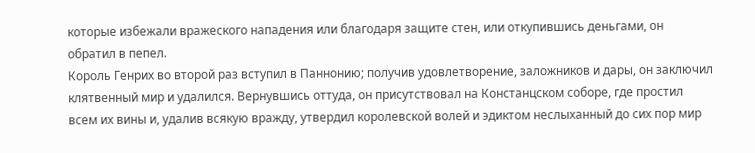которые избежали вражеского нападения или благодаря защите стен, или откупившись деньгами, он обратил в пепел.
Король Генрих во второй раз вступил в Паннонию; получив удовлетворение, заложников и дары, он заключил клятвенный мир и удалился. Вернувшись оттуда, он присутствовал на Констанцском соборе, где простил всем их вины и, удалив всякую вражду, утвердил королевской волей и эдиктом неслыханный до сих пор мир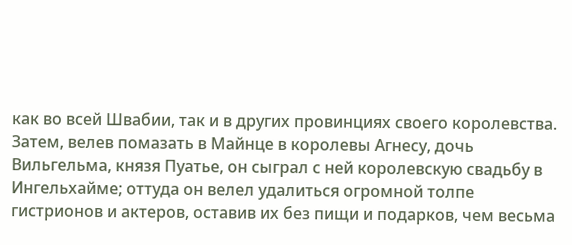как во всей Швабии, так и в других провинциях своего королевства. Затем, велев помазать в Майнце в королевы Агнесу, дочь Вильгельма, князя Пуатье, он сыграл с ней королевскую свадьбу в Ингельхайме; оттуда он велел удалиться огромной толпе гистрионов и актеров, оставив их без пищи и подарков, чем весьма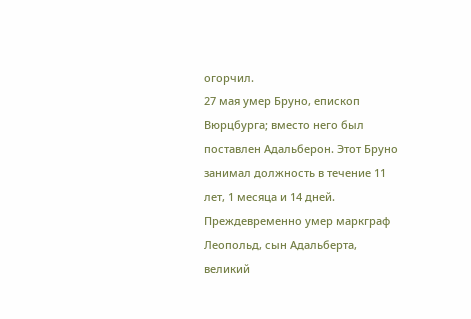огорчил.
27 мая умер Бруно, епископ Вюрцбурга; вместо него был поставлен Адальберон. Этот Бруно занимал должность в течение 11 лет, 1 месяца и 14 дней.
Преждевременно умер маркграф Леопольд, сын Адальберта, великий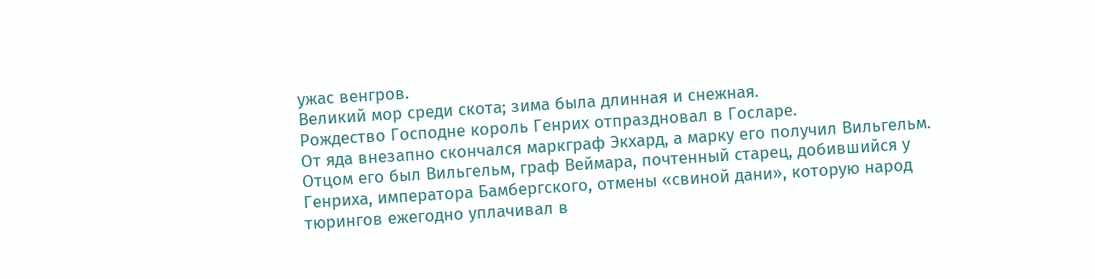ужас венгров.
Великий мор среди скота; зима была длинная и снежная.
Рождество Господне король Генрих отпраздновал в Госларе.
От яда внезапно скончался маркграф Экхард, а марку его получил Вильгельм. Отцом его был Вильгельм, граф Веймара, почтенный старец, добившийся у Генриха, императора Бамбергского, отмены «свиной дани», которую народ тюрингов ежегодно уплачивал в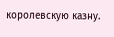королевскую казну.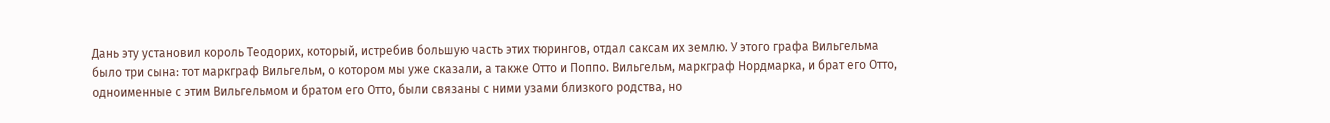Дань эту установил король Теодорих, который, истребив большую часть этих тюрингов, отдал саксам их землю. У этого графа Вильгельма было три сына: тот маркграф Вильгельм, о котором мы уже сказали, а также Отто и Поппо. Вильгельм, маркграф Нордмарка, и брат его Отто, одноименные с этим Вильгельмом и братом его Отто, были связаны с ними узами близкого родства, но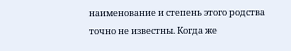наименование и степень этого родства точно не известны. Когда же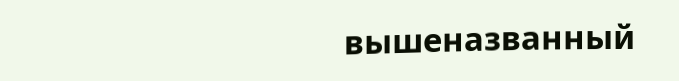вышеназванный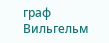граф Вильгельм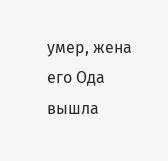умер, жена его Ода вышла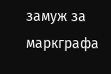замуж за маркграфа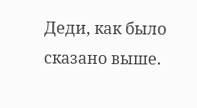Деди, как было сказано выше.